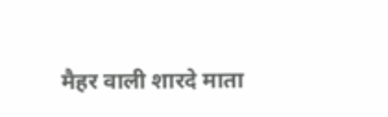मैहर वाली शारदे माता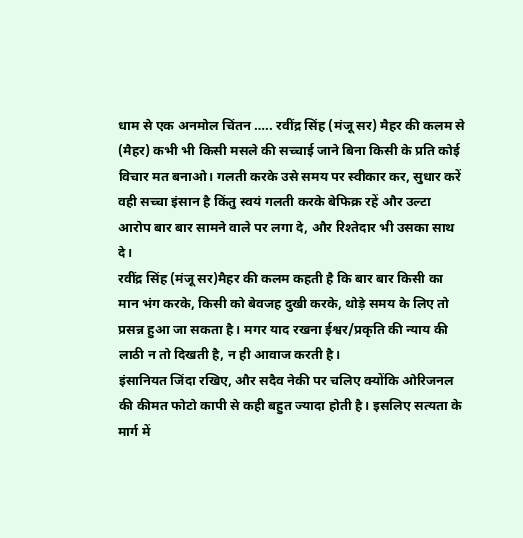धाम से एक अनमोल चिंतन ….. रवींद्र सिंह (मंजू सर) मैहर की कलम से
(मैहर) कभी भी किसी मसले की सच्चाई जाने बिना किसी के प्रति कोई विचार मत बनाओ। गलती करके उसे समय पर स्वीकार कर, सुधार करें वही सच्चा इंसान है किंतु स्वयं गलती करके बेफिक्र रहें और उल्टा आरोप बार बार सामने वाले पर लगा दे, और रिश्तेदार भी उसका साथ दे।
रवींद्र सिंह (मंजू सर)मैहर की कलम कहती है कि बार बार किसी का मान भंग करके, किसी को बेवजह दुखी करके, थोड़े समय के लिए तो प्रसन्न हुआ जा सकता है। मगर याद रखना ईश्वर/प्रकृति की न्याय की लाठी न तो दिखती है, न ही आवाज करती है।
इंसानियत जिंदा रखिए, और सदैव नेकी पर चलिए क्योंकि ओरिजनल की कीमत फोटो कापी से कही बहुत ज्यादा होती है। इसलिए सत्यता के मार्ग में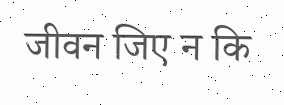जीवन जिए न कि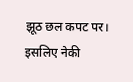झूठ छल कपट पर। इसलिए नेकी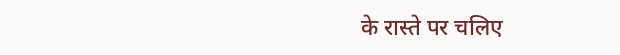के रास्ते पर चलिए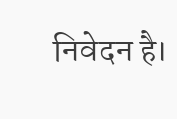निवेदन है।